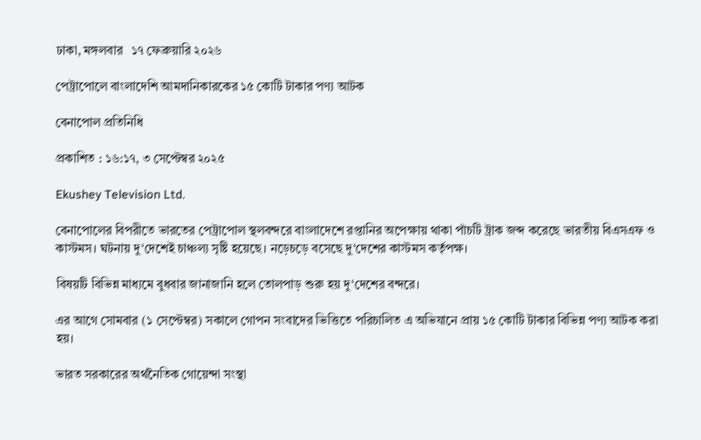ঢাকা, মঙ্গলবার   ১৭ ফেব্রুয়ারি ২০২৬

পেট্রাপোলে বাংলাদেশি আমদানিকারকের ১৫ কোটি টাকার পণ্য আটক

বেনাপোল প্রতিনিধি

প্রকাশিত : ১৬:১৭, ৩ সেপ্টেম্বর ২০২৫

Ekushey Television Ltd.

বেনাপোলের বিপরীতে ভারতের পেট্রাপোল স্থলবন্দরে বাংলাদেশে রপ্তানির অপেক্ষায় থাকা পাঁচটি ট্রাক জব্দ করেছে ভারতীয় বিএসএফ ও কাস্টমস। ঘটনায় দু‘দেশেই চাঞ্চল্য সৃষ্টি হয়েছে। নড়েচড়ে বসেছে দু‘দেশের কাস্টমস কর্তৃপক্ষ।

বিষয়টি বিভিন্ন মাধ্যমে বুধবার জানাজানি হলে তোলপাড় শুরু হয় দু‘দেশের বন্দরে।

এর আগে সোমবার (১ সেপ্টেম্বর) সকালে গোপন সংবাদের ভিত্তিতে পরিচালিত এ অভিযানে প্রায় ১৫ কোটি টাকার বিভিন্ন পণ্য আটক করা হয়।

ভারত সরকারের অর্থনৈতিক গোয়েন্দা সংস্থা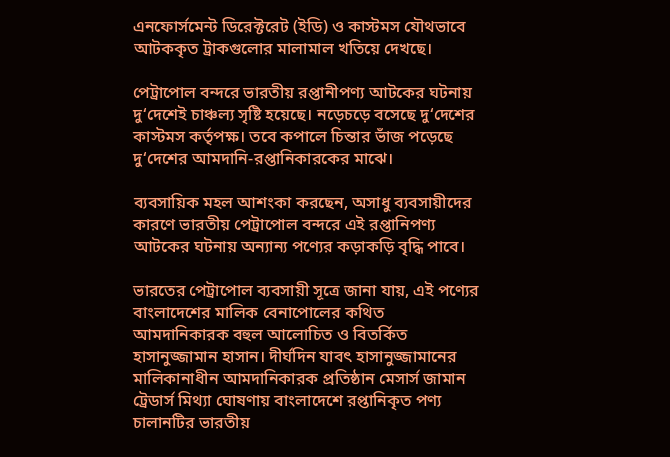এনফোর্সমেন্ট ডিরেক্টরেট (ইডি) ও কাস্টমস যৌথভাবে আটককৃত ট্রাকগুলোর মালামাল খতিয়ে দেখছে।

পেট্রাপোল বন্দরে ভারতীয় রপ্তানীপণ্য আটকের ঘটনায় দু‘দেশেই চাঞ্চল্য সৃষ্টি হয়েছে। নড়েচড়ে বসেছে দু‘দেশের কাস্টমস কর্তৃপক্ষ। তবে কপালে চিন্তার ভাঁজ পড়েছে দু‘দেশের আমদানি-রপ্তানিকারকের মাঝে।

ব্যবসায়িক মহল আশংকা করছেন, অসাধু ব্যবসায়ীদের কারণে ভারতীয় পেট্রাপোল বন্দরে এই রপ্তানিপণ্য আটকের ঘটনায় অন্যান্য পণ্যের কড়াকড়ি বৃদ্ধি পাবে।

ভারতের পেট্রাপোল ব্যবসায়ী সূত্রে জানা যায়, এই পণ্যের বাংলাদেশের মালিক বেনাপোলের কথিত আমদানিকারক বহুল আলোচিত ও বিতর্কিত হাসানুজ্জামান হাসান। দীর্ঘদিন যাবৎ হাসানুজ্জামানের মালিকানাধীন আমদানিকারক প্রতিষ্ঠান মেসার্স জামান ট্রেডার্স মিথ্যা ঘোষণায় বাংলাদেশে রপ্তানিকৃত পণ্য চালানটির ভারতীয়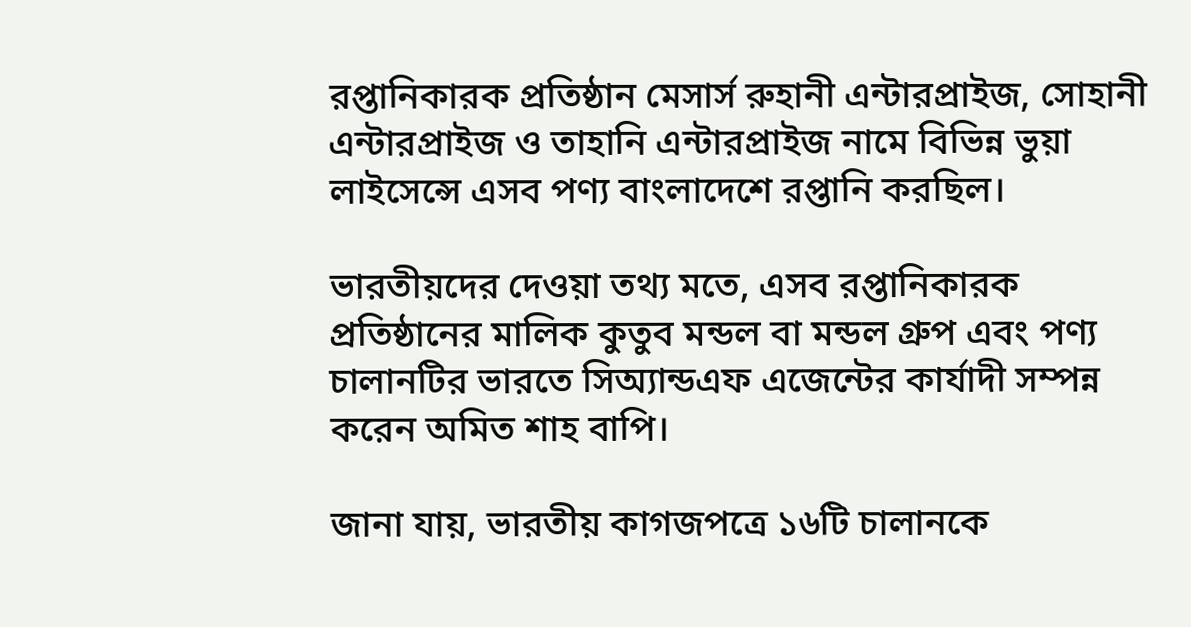রপ্তানিকারক প্রতিষ্ঠান মেসার্স রুহানী এন্টারপ্রাইজ, সোহানী এন্টারপ্রাইজ ও তাহানি এন্টারপ্রাইজ নামে বিভিন্ন ভুয়া লাইসেন্সে এসব পণ্য বাংলাদেশে রপ্তানি করছিল।

ভারতীয়দের দেওয়া তথ্য মতে, এসব রপ্তানিকারক প্রতিষ্ঠানের মালিক কুতুব মন্ডল বা মন্ডল গ্রুপ এবং পণ্য চালানটির ভারতে সিঅ্যান্ডএফ এজেন্টের কার্যাদী সম্পন্ন করেন অমিত শাহ বাপি।

জানা যায়, ভারতীয় কাগজপত্রে ১৬টি চালানকে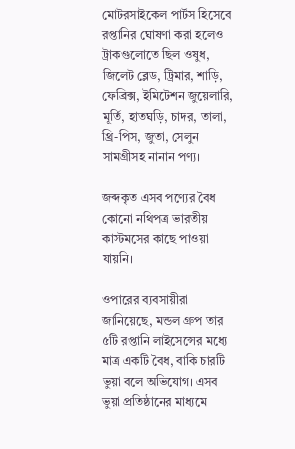মোটরসাইকেল পার্টস হিসেবে রপ্তানির ঘোষণা করা হলেও ট্রাকগুলোতে ছিল ওষুধ, জিলেট ব্লেড, ট্রিমার, শাড়ি, ফেব্রিক্স, ইমিটেশন জুয়েলারি, মূর্তি, হাতঘড়ি, চাদর, তালা, থ্রি-পিস, জুতা, সেলুন সামগ্রীসহ নানান পণ্য।

জব্দকৃত এসব পণ্যের বৈধ কোনো নথিপত্র ভারতীয় কাস্টমসের কাছে পাওয়া যায়নি।

ওপারের ব্যবসায়ীরা জানিয়েছে, মন্ডল গ্রুপ তার ৫টি রপ্তানি লাইসেন্সের মধ্যে মাত্র একটি বৈধ, বাকি চারটি ভুয়া বলে অভিযোগ। এসব ভুয়া প্রতিষ্ঠানের মাধ্যমে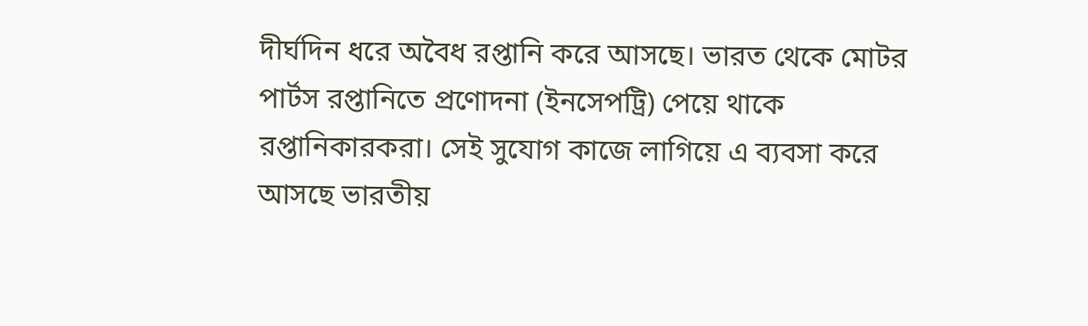দীর্ঘদিন ধরে অবৈধ রপ্তানি করে আসছে। ভারত থেকে মোটর পার্টস রপ্তানিতে প্রণোদনা (ইনসেপট্রি) পেয়ে থাকে রপ্তানিকারকরা। সেই সুযোগ কাজে লাগিয়ে এ ব্যবসা করে আসছে ভারতীয়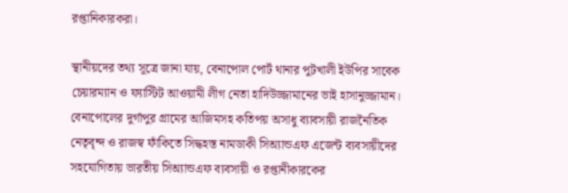রপ্তানিকারকরা।

স্থানীয়দের তথ্য সূত্রে জানা যায়, বেনাপোল পোর্ট থানার পুটখালী ইউপির সাবেক চেয়ারম্যান ও ফ্যাস্টিট আওয়ামী লীগ নেতা হাদিউজ্জামানের ভাই হাসানুজ্জামান। বেনাপোলের দুর্গাপুর গ্রামের আজিমসহ কতিপয় অসাধু ব্যাবসায়ী রাজনৈতিক নেতৃবৃন্দ ও রাজস্ব ফাঁকিতে সিদ্ধহস্ত নামডাকী সিঅ্যান্ডএফ এজেন্ট ব্যবসায়ীদের সহযোগিতায় ভারতীয় সিঅ্যান্ডএফ ব্যবসায়ী ও রপ্তানীকারকের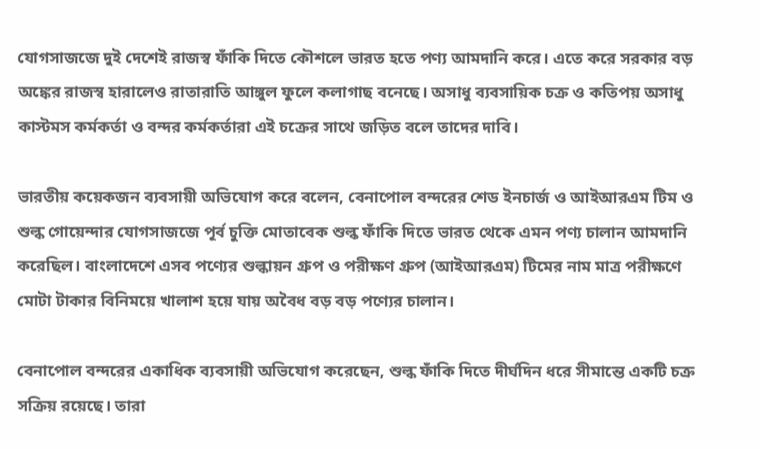যোগসাজজে দুই দেশেই রাজস্ব ফাঁকি দিতে কৌশলে ভারত হতে পণ্য আমদানি করে। এতে করে সরকার বড় অঙ্কের রাজস্ব হারালেও রাতারাতি আঙ্গুল ফুলে কলাগাছ বনেছে। অসাধু ব্যবসায়িক চক্র ও কতিপয় অসাধু কাস্টমস কর্মকর্তা ও বন্দর কর্মকর্তারা এই চক্রের সাথে জড়িত বলে তাদের দাবি।

ভারতীয় কয়েকজন ব্যবসায়ী অভিযোগ করে বলেন, বেনাপোল বন্দরের শেড ইনচার্জ ও আইআরএম টিম ও শুল্ক গোয়েন্দার যোগসাজজে পূর্ব চুক্তি মোতাবেক শুল্ক ফাঁকি দিতে ভারত থেকে এমন পণ্য চালান আমদানি করেছিল। বাংলাদেশে এসব পণ্যের শুল্কায়ন গ্রুপ ও পরীক্ষণ গ্রুপ (আইআরএম) টিমের নাম মাত্র পরীক্ষণে মোটা টাকার বিনিময়ে খালাশ হয়ে যায় অবৈধ বড় বড় পণ্যের চালান।

বেনাপোল বন্দরের একাধিক ব্যবসায়ী অভিযোগ করেছেন, শুল্ক ফাঁকি দিতে দীর্ঘদিন ধরে সীমান্তে একটি চক্র সক্রিয় রয়েছে। তারা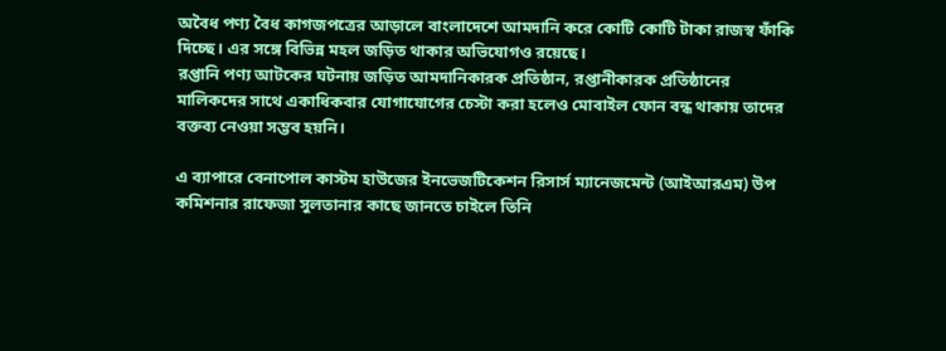অবৈধ পণ্য বৈধ কাগজপত্রের আড়ালে বাংলাদেশে আমদানি করে কোটি কোটি টাকা রাজস্ব ফাঁকি দিচ্ছে। এর সঙ্গে বিভিন্ন মহল জড়িত থাকার অভিযোগও রয়েছে।
রপ্তানি পণ্য আটকের ঘটনায় জড়িত আমদানিকারক প্রতিষ্ঠান, রপ্তানীকারক প্রতিষ্ঠানের মালিকদের সাথে একাধিকবার যোগাযোগের চেস্টা করা হলেও মোবাইল ফোন বন্ধ থাকায় তাদের বক্তব্য নেওয়া সম্ভব হয়নি।

এ ব্যাপারে বেনাপোল কাস্টম হাউজের ইনভেজটিকেশন রিসার্স ম্যানেজমেন্ট (আইআরএম) উপ কমিশনার রাফেজা সুলতানার কাছে জানতে চাইলে তিনি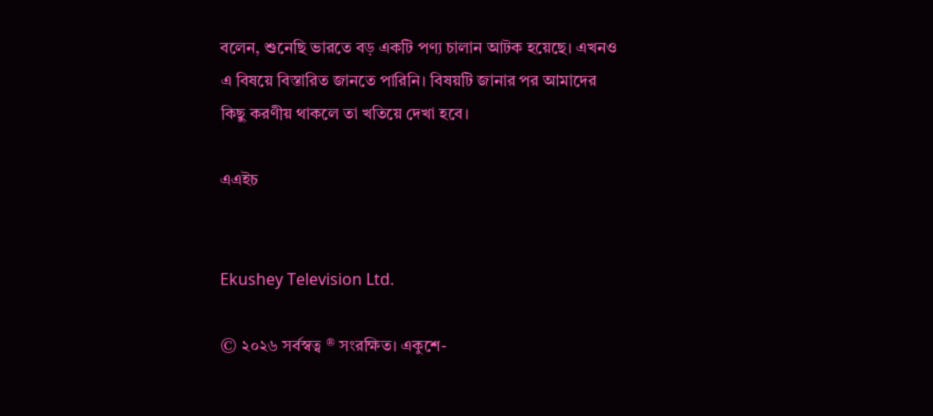বলেন, শুনেছি ভারতে বড় একটি পণ্য চালান আটক হয়েছে। এখনও এ বিষয়ে বিস্তারিত জানতে পারিনি। বিষয়টি জানার পর আমাদের কিছু করণীয় থাকলে তা খতিয়ে দেখা হবে।

এএইচ


Ekushey Television Ltd.

© ২০২৬ সর্বস্বত্ব ® সংরক্ষিত। একুশে-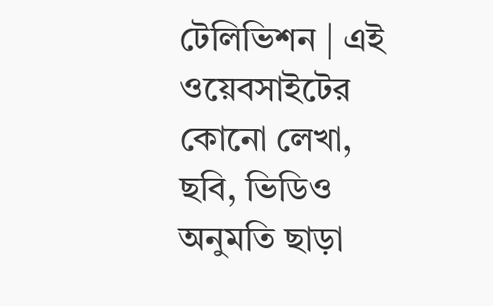টেলিভিশন | এই ওয়েবসাইটের কোনো লেখা, ছবি, ভিডিও অনুমতি ছাড়া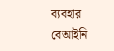ব্যবহার বেআইনি